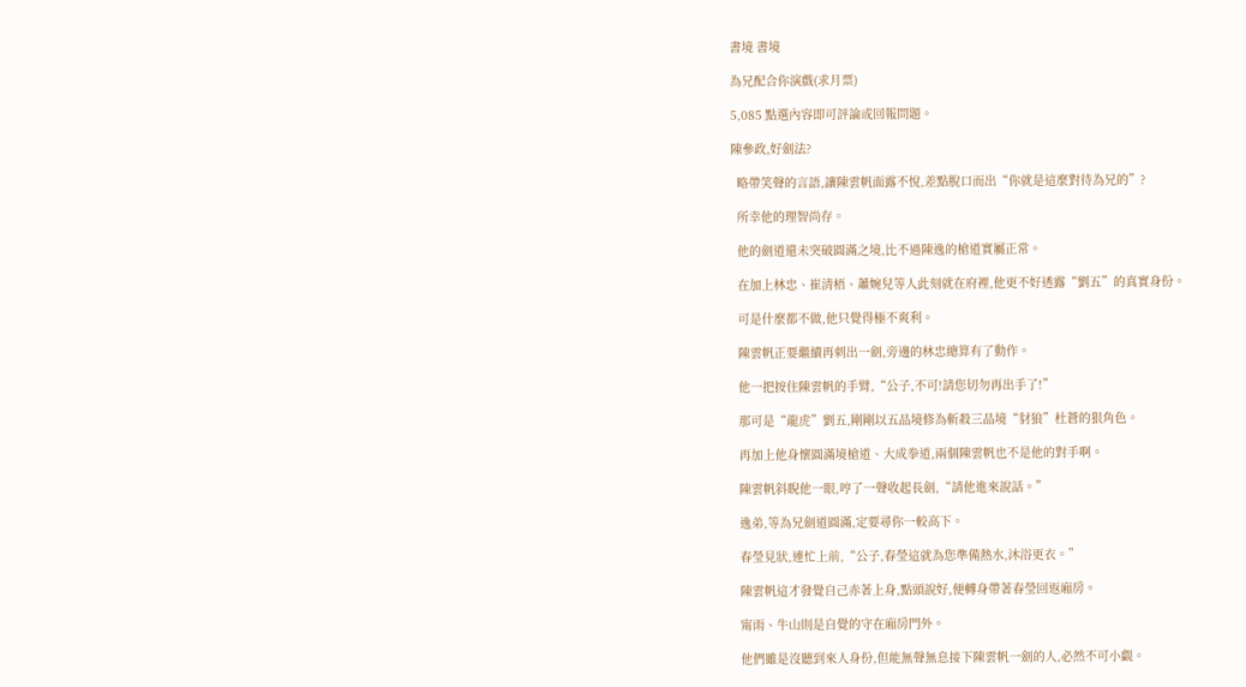書境 書境

為兄配合你演戲(求月票)

5,085 點選內容即可評論或回報問題。

陳參政,好劍法?

  略帶笑聲的言語,讓陳雲帆面露不悅,差點脫口而出“你就是這麼對待為兄的”?

  所幸他的理智尚存。

  他的劍道還未突破圓滿之境,比不過陳逸的槍道實屬正常。

  在加上林忠、崔清梧、蕭婉兒等人此刻就在府裡,他更不好透露“劉五”的真實身份。

  可是什麼都不做,他只覺得極不爽利。

  陳雲帆正要繼續再刺出一劍,旁邊的林忠總算有了動作。

  他一把按住陳雲帆的手臂,“公子,不可!請您切勿再出手了!”

  那可是“龍虎”劉五,剛剛以五品境修為斬殺三品境“豺狼”杜蒼的狠角色。

  再加上他身懷圓滿境槍道、大成拳道,兩個陳雲帆也不是他的對手啊。

  陳雲帆斜睨他一眼,哼了一聲收起長劍,“請他進來說話。”

  逸弟,等為兄劍道圓滿,定要尋你一較高下。

  春瑩見狀,連忙上前,“公子,春瑩這就為您準備熱水,沐浴更衣。”

  陳雲帆這才發覺自己赤著上身,點頭說好,便轉身帶著春瑩回返廂房。

  甯雨、牛山則是自覺的守在廂房門外。

  他們雖是沒聽到來人身份,但能無聲無息接下陳雲帆一劍的人,必然不可小覷。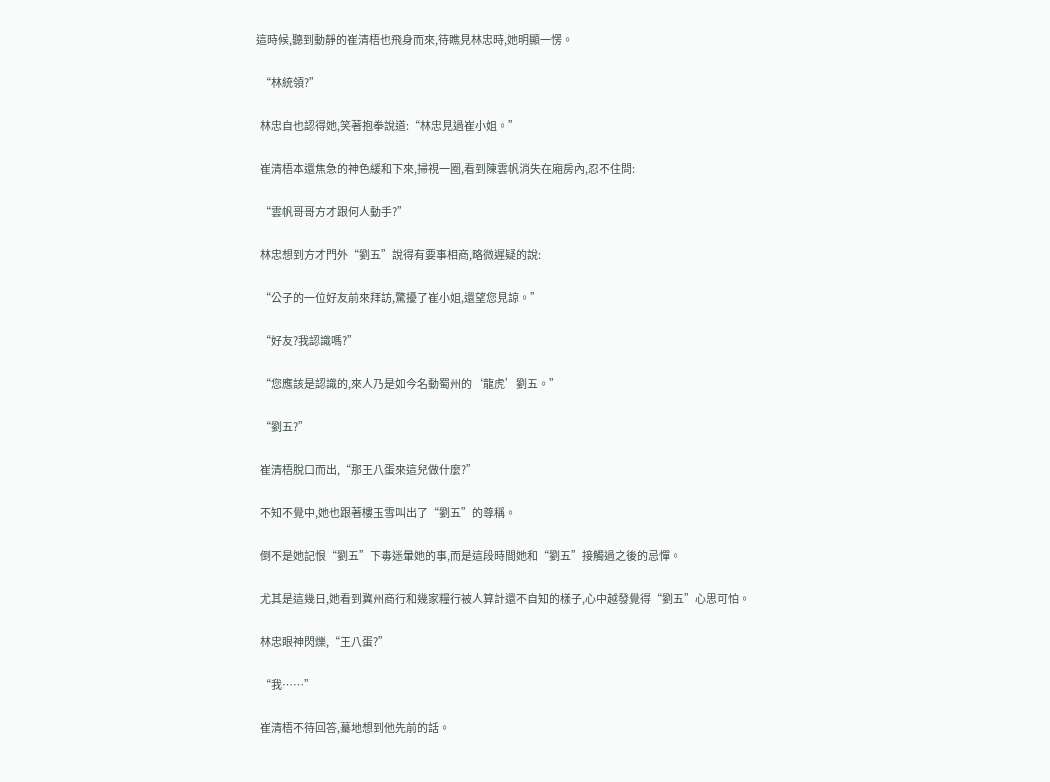這時候,聽到動靜的崔清梧也飛身而來,待瞧見林忠時,她明顯一愣。

  “林統領?”

  林忠自也認得她,笑著抱拳說道:“林忠見過崔小姐。”

  崔清梧本還焦急的神色緩和下來,掃視一圈,看到陳雲帆消失在廂房內,忍不住問:

  “雲帆哥哥方才跟何人動手?”

  林忠想到方才門外“劉五”說得有要事相商,略微遲疑的說:

  “公子的一位好友前來拜訪,驚擾了崔小姐,還望您見諒。”

  “好友?我認識嗎?”

  “您應該是認識的,來人乃是如今名動蜀州的‘龍虎’劉五。”

  “劉五?”

  崔清梧脫口而出,“那王八蛋來這兒做什麼?”

  不知不覺中,她也跟著樓玉雪叫出了“劉五”的尊稱。

  倒不是她記恨“劉五”下毒迷暈她的事,而是這段時間她和“劉五”接觸過之後的忌憚。

  尤其是這幾日,她看到冀州商行和幾家糧行被人算計還不自知的樣子,心中越發覺得“劉五”心思可怕。

  林忠眼神閃爍,“王八蛋?”

  “我……”

  崔清梧不待回答,驀地想到他先前的話。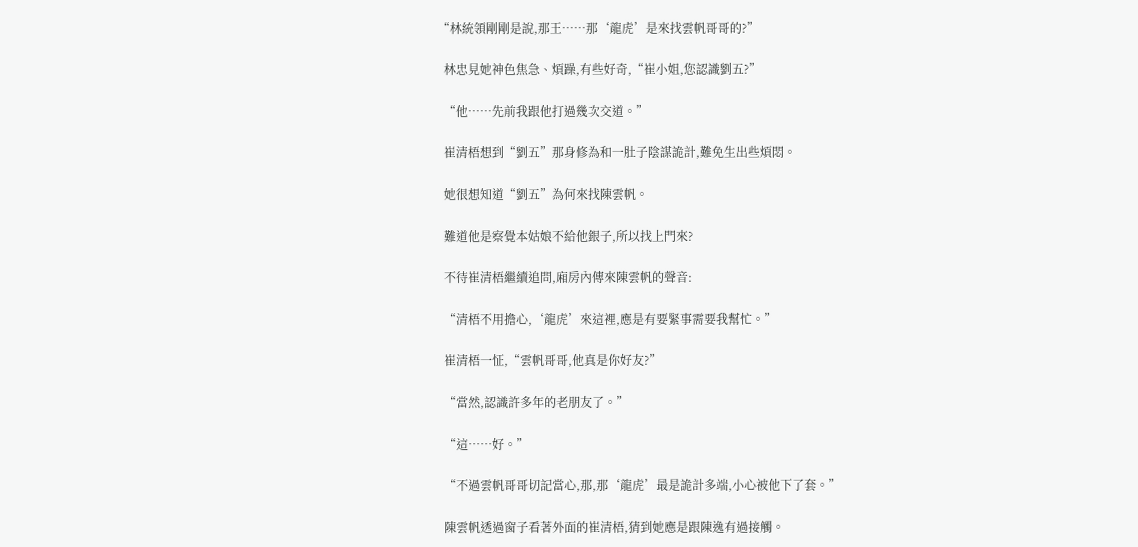“林統領剛剛是說,那王……那‘龍虎’是來找雲帆哥哥的?”

  林忠見她神色焦急、煩躁,有些好奇,“崔小姐,您認識劉五?”

  “他……先前我跟他打過幾次交道。”

  崔清梧想到“劉五”那身修為和一肚子陰謀詭計,難免生出些煩悶。

  她很想知道“劉五”為何來找陳雲帆。

  難道他是察覺本姑娘不給他銀子,所以找上門來?

  不待崔清梧繼續追問,廂房內傳來陳雲帆的聲音:

  “清梧不用擔心,‘龍虎’來這裡,應是有要緊事需要我幫忙。”

  崔清梧一怔,“雲帆哥哥,他真是你好友?”

  “當然,認識許多年的老朋友了。”

  “這……好。”

  “不過雲帆哥哥切記當心,那,那‘龍虎’最是詭計多端,小心被他下了套。”

  陳雲帆透過窗子看著外面的崔清梧,猜到她應是跟陳逸有過接觸。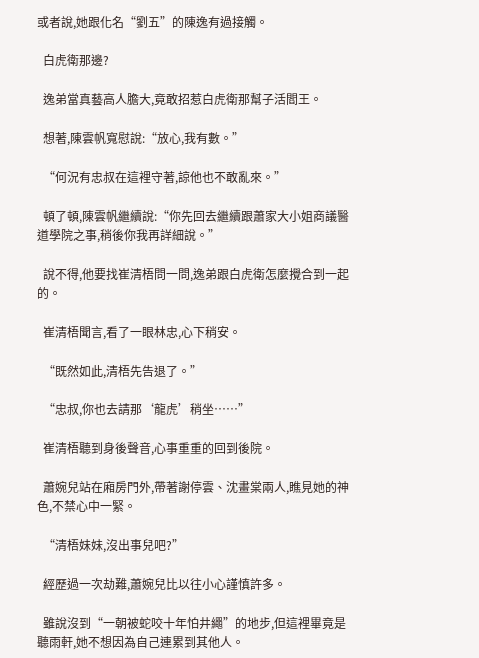或者說,她跟化名“劉五”的陳逸有過接觸。

  白虎衛那邊?

  逸弟當真藝高人膽大,竟敢招惹白虎衛那幫子活閻王。

  想著,陳雲帆寬慰說:“放心,我有數。”

  “何況有忠叔在這裡守著,諒他也不敢亂來。”

  頓了頓,陳雲帆繼續說:“你先回去繼續跟蕭家大小姐商議醫道學院之事,稍後你我再詳細說。”

  說不得,他要找崔清梧問一問,逸弟跟白虎衛怎麼攪合到一起的。

  崔清梧聞言,看了一眼林忠,心下稍安。

  “既然如此,清梧先告退了。”

  “忠叔,你也去請那‘龍虎’稍坐……”

  崔清梧聽到身後聲音,心事重重的回到後院。

  蕭婉兒站在廂房門外,帶著謝停雲、沈畫棠兩人,瞧見她的神色,不禁心中一緊。

  “清梧妹妹,沒出事兒吧?”

  經歷過一次劫難,蕭婉兒比以往小心謹慎許多。

  雖說沒到“一朝被蛇咬十年怕井繩”的地步,但這裡畢竟是聽雨軒,她不想因為自己連累到其他人。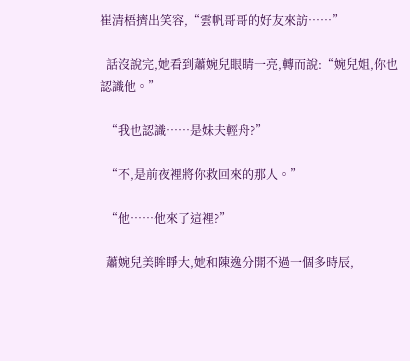崔清梧擠出笑容,“雲帆哥哥的好友來訪……”

  話沒說完,她看到蕭婉兒眼睛一亮,轉而說:“婉兒姐,你也認識他。”

  “我也認識……是妹夫輕舟?”

  “不,是前夜裡將你救回來的那人。”

  “他……他來了這裡?”

  蕭婉兒美眸睜大,她和陳逸分開不過一個多時辰,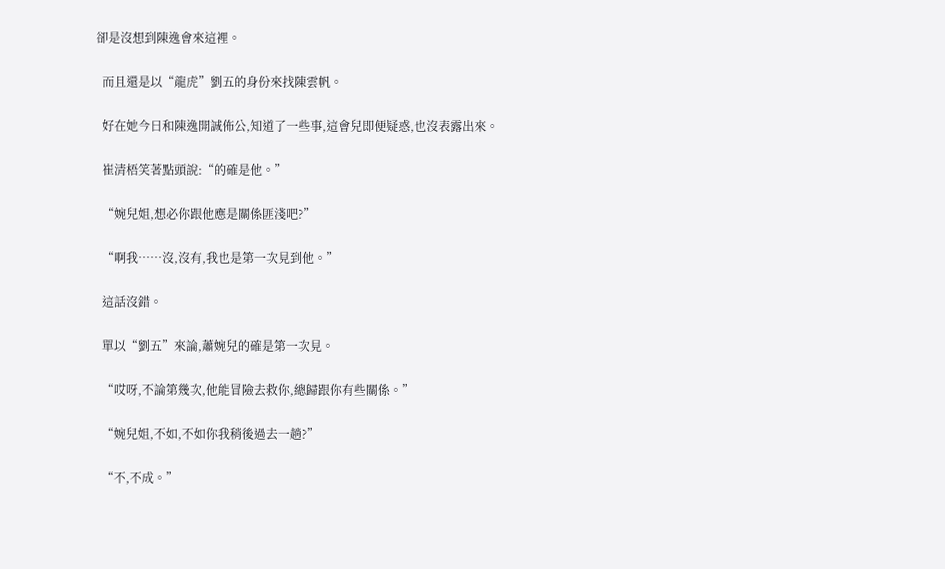卻是沒想到陳逸會來這裡。

  而且還是以“龍虎”劉五的身份來找陳雲帆。

  好在她今日和陳逸開誠佈公,知道了一些事,這會兒即便疑惑,也沒表露出來。

  崔清梧笑著點頭說:“的確是他。”

  “婉兒姐,想必你跟他應是關係匪淺吧?”

  “啊我……沒,沒有,我也是第一次見到他。”

  這話沒錯。

  單以“劉五”來論,蕭婉兒的確是第一次見。

  “哎呀,不論第幾次,他能冒險去救你,總歸跟你有些關係。”

  “婉兒姐,不如,不如你我稍後過去一趟?”

  “不,不成。”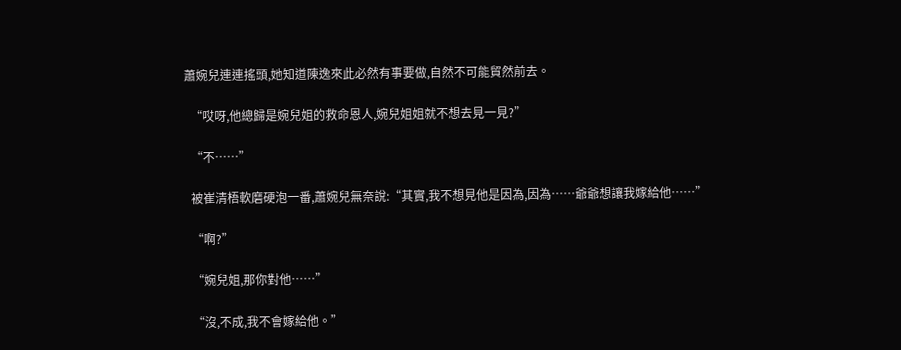蕭婉兒連連搖頭,她知道陳逸來此必然有事要做,自然不可能貿然前去。

  “哎呀,他總歸是婉兒姐的救命恩人,婉兒姐姐就不想去見一見?”

  “不……”

  被崔清梧軟磨硬泡一番,蕭婉兒無奈說:“其實,我不想見他是因為,因為……爺爺想讓我嫁給他……”

  “啊?”

  “婉兒姐,那你對他……”

  “沒,不成,我不會嫁給他。”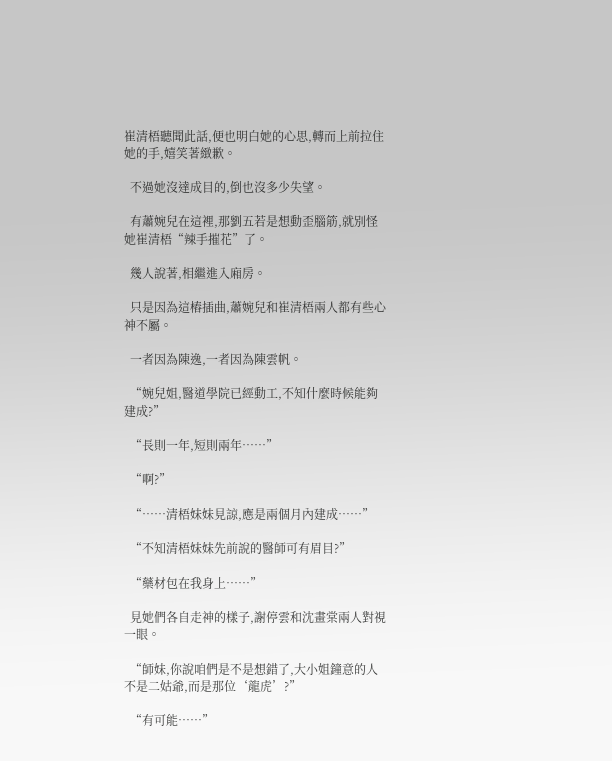崔清梧聽聞此話,便也明白她的心思,轉而上前拉住她的手,嬉笑著緻歉。

  不過她沒達成目的,倒也沒多少失望。

  有蕭婉兒在這裡,那劉五若是想動歪腦筋,就別怪她崔清梧“辣手摧花”了。

  幾人說著,相繼進入廂房。

  只是因為這樁插曲,蕭婉兒和崔清梧兩人都有些心神不屬。

  一者因為陳逸,一者因為陳雲帆。

  “婉兒姐,醫道學院已經動工,不知什麼時候能夠建成?”

  “長則一年,短則兩年……”

  “啊?”

  “……清梧妹妹見諒,應是兩個月內建成……”

  “不知清梧妹妹先前說的醫師可有眉目?”

  “藥材包在我身上……”

  見她們各自走神的樣子,謝停雲和沈畫棠兩人對視一眼。

  “師妹,你說咱們是不是想錯了,大小姐鐘意的人不是二姑爺,而是那位‘龍虎’?”

  “有可能……”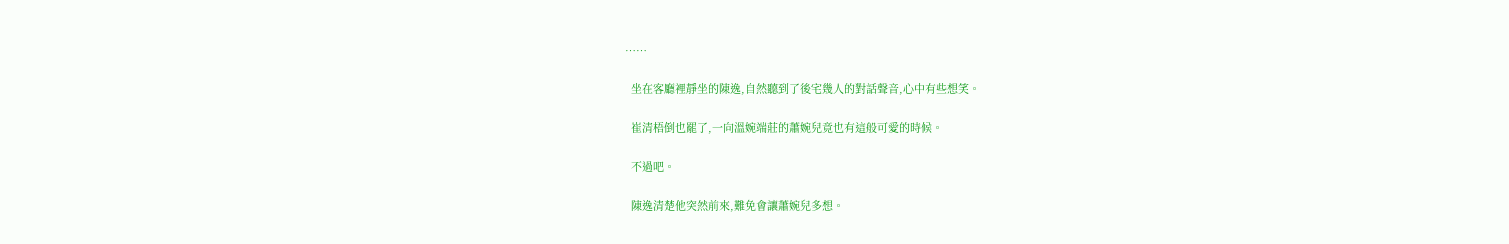……

  坐在客廳裡靜坐的陳逸,自然聽到了後宅幾人的對話聲音,心中有些想笑。

  崔清梧倒也罷了,一向溫婉端莊的蕭婉兒竟也有這般可愛的時候。

  不過吧。

  陳逸清楚他突然前來,難免會讓蕭婉兒多想。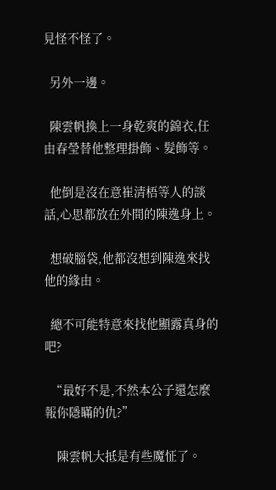見怪不怪了。

  另外一邊。

  陳雲帆換上一身乾爽的錦衣,任由春瑩替他整理掛飾、髮飾等。

  他倒是沒在意崔清梧等人的談話,心思都放在外間的陳逸身上。

  想破腦袋,他都沒想到陳逸來找他的緣由。

  總不可能特意來找他顯露真身的吧?

  “最好不是,不然本公子還怎麼報你隱瞞的仇?”

    陳雲帆大抵是有些魔怔了。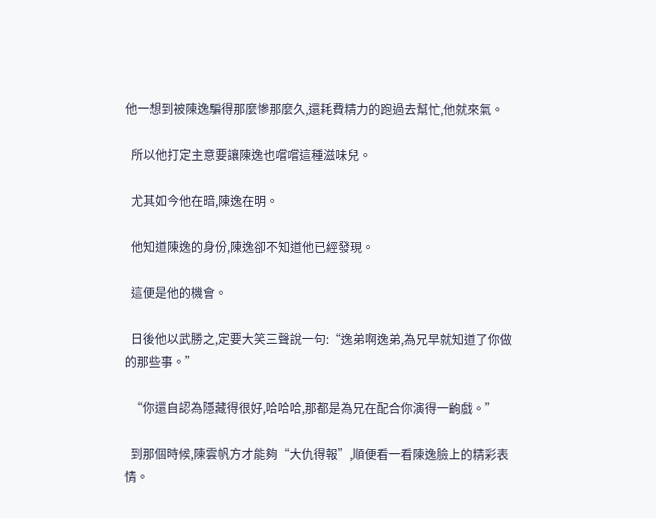他一想到被陳逸騙得那麼慘那麼久,還耗費精力的跑過去幫忙,他就來氣。

  所以他打定主意要讓陳逸也嚐嚐這種滋味兒。

  尤其如今他在暗,陳逸在明。

  他知道陳逸的身份,陳逸卻不知道他已經發現。

  這便是他的機會。

  日後他以武勝之,定要大笑三聲說一句:“逸弟啊逸弟,為兄早就知道了你做的那些事。”

  “你還自認為隱藏得很好,哈哈哈,那都是為兄在配合你演得一齣戲。”

  到那個時候,陳雲帆方才能夠“大仇得報”,順便看一看陳逸臉上的精彩表情。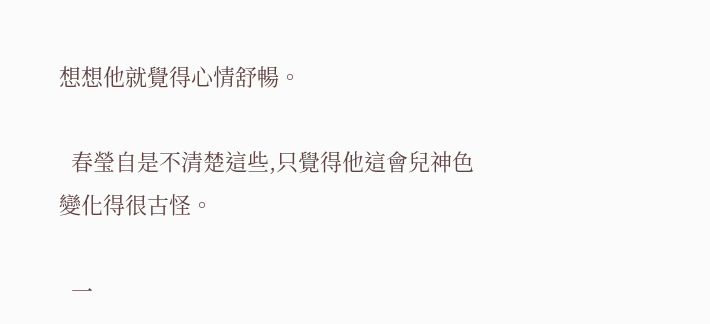想想他就覺得心情舒暢。

  春瑩自是不清楚這些,只覺得他這會兒神色變化得很古怪。

  一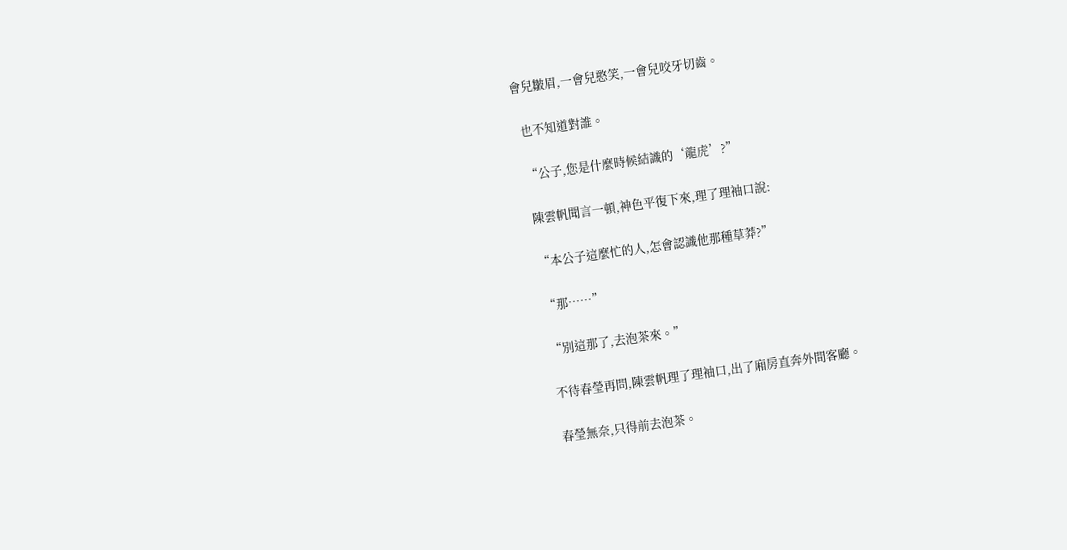會兒皺眉,一會兒憨笑,一會兒咬牙切齒。

  也不知道對誰。

  “公子,您是什麼時候結識的‘龍虎’?”

  陳雲帆聞言一頓,神色平復下來,理了理袖口說:

  “本公子這麼忙的人,怎會認識他那種草莽?”

  “那……”

  “別這那了,去泡茶來。”

  不待春瑩再問,陳雲帆理了理袖口,出了廂房直奔外間客廳。

  春瑩無奈,只得前去泡茶。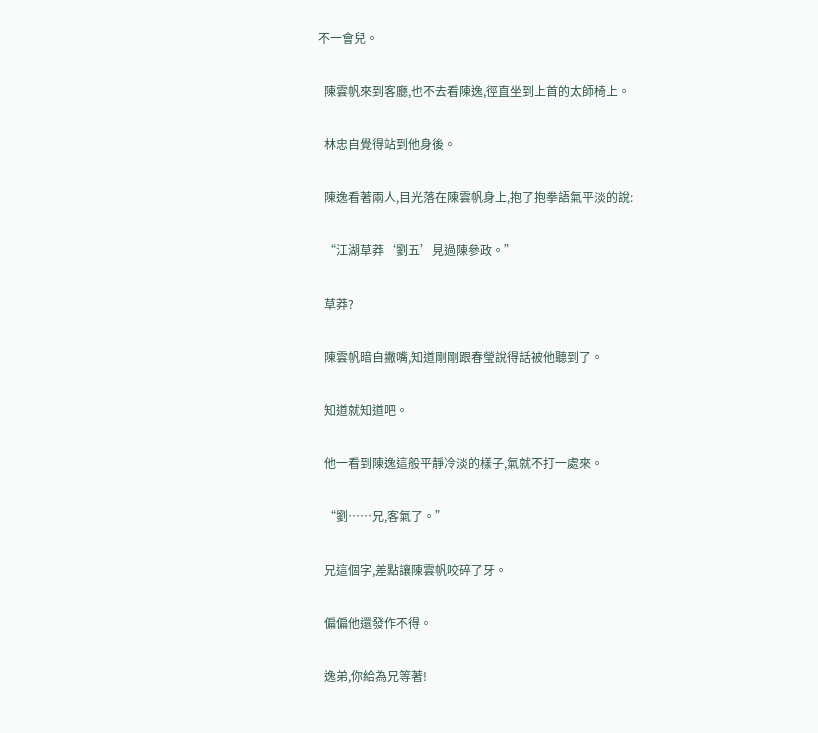不一會兒。

  陳雲帆來到客廳,也不去看陳逸,徑直坐到上首的太師椅上。

  林忠自覺得站到他身後。

  陳逸看著兩人,目光落在陳雲帆身上,抱了抱拳語氣平淡的說:

  “江湖草莽‘劉五’見過陳參政。”

  草莽?

  陳雲帆暗自撇嘴,知道剛剛跟春瑩說得話被他聽到了。

  知道就知道吧。

  他一看到陳逸這般平靜冷淡的樣子,氣就不打一處來。

  “劉……兄,客氣了。”

  兄這個字,差點讓陳雲帆咬碎了牙。

  偏偏他還發作不得。

  逸弟,你給為兄等著!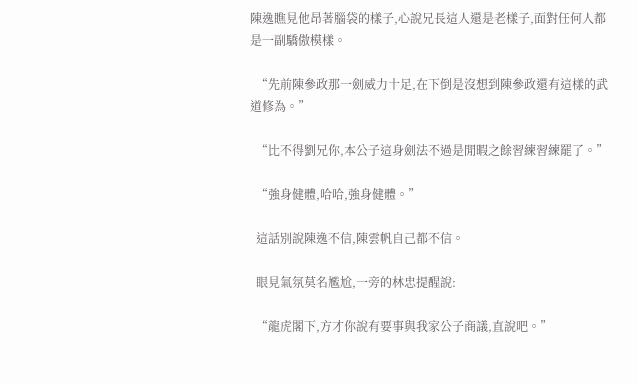陳逸瞧見他昂著腦袋的樣子,心說兄長這人還是老樣子,面對任何人都是一副驕傲模樣。

  “先前陳參政那一劍威力十足,在下倒是沒想到陳參政還有這樣的武道修為。”

  “比不得劉兄你,本公子這身劍法不過是閒暇之餘習練習練罷了。”

  “強身健體,哈哈,強身健體。”

  這話別說陳逸不信,陳雲帆自己都不信。

  眼見氣氛莫名尷尬,一旁的林忠提醒說:

  “龍虎閣下,方才你說有要事與我家公子商議,直說吧。”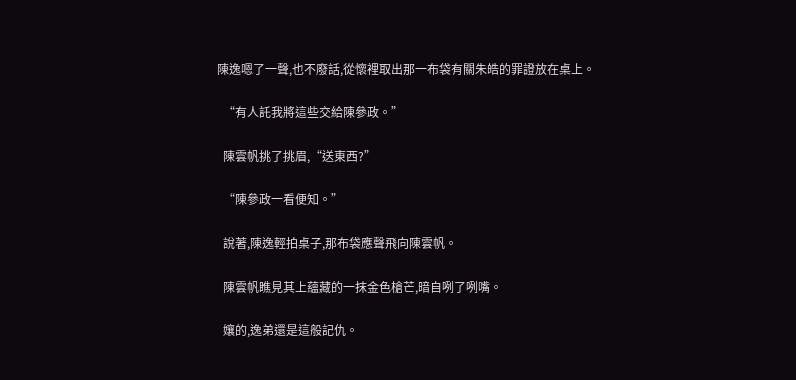陳逸嗯了一聲,也不廢話,從懷裡取出那一布袋有關朱皓的罪證放在桌上。

  “有人託我將這些交給陳參政。”

  陳雲帆挑了挑眉,“送東西?”

  “陳參政一看便知。”

  說著,陳逸輕拍桌子,那布袋應聲飛向陳雲帆。

  陳雲帆瞧見其上蘊藏的一抹金色槍芒,暗自咧了咧嘴。

  孃的,逸弟還是這般記仇。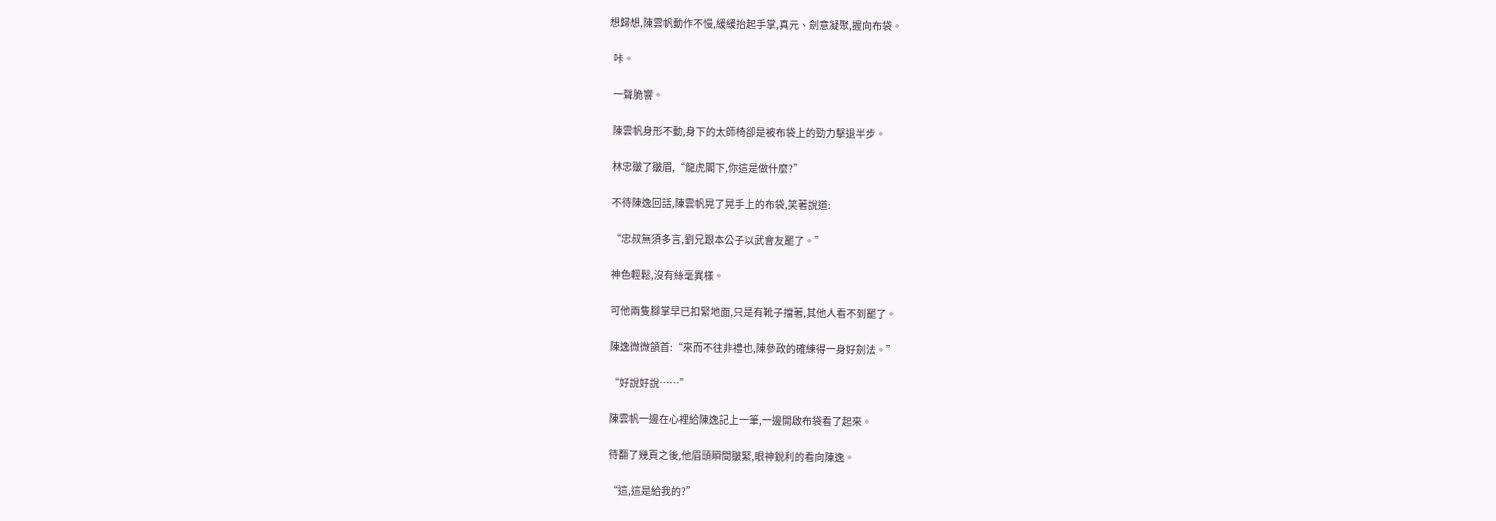想歸想,陳雲帆動作不慢,緩緩抬起手掌,真元、劍意凝聚,握向布袋。

  咔。

  一聲脆響。

  陳雲帆身形不動,身下的太師椅卻是被布袋上的勁力擊退半步。

  林忠皺了皺眉,“龍虎閣下,你這是做什麼?”

  不待陳逸回話,陳雲帆晃了晃手上的布袋,笑著說道:

  “忠叔無須多言,劉兄跟本公子以武會友罷了。”

  神色輕鬆,沒有絲毫異樣。

  可他兩隻腳掌早已扣緊地面,只是有靴子擋著,其他人看不到罷了。

  陳逸微微頷首:“來而不往非禮也,陳參政的確練得一身好劍法。”

  “好說好說……”

  陳雲帆一邊在心裡給陳逸記上一筆,一邊開啟布袋看了起來。

  待翻了幾頁之後,他眉頭瞬間皺緊,眼神銳利的看向陳逸。

  “這,這是給我的?”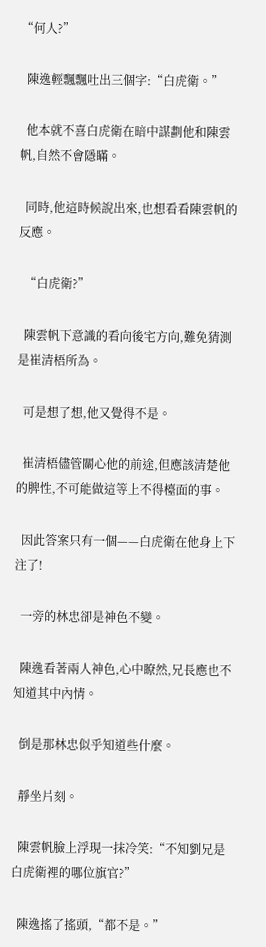“何人?”

  陳逸輕飄飄吐出三個字:“白虎衛。”

  他本就不喜白虎衛在暗中謀劃他和陳雲帆,自然不會隱瞞。

  同時,他這時候說出來,也想看看陳雲帆的反應。

  “白虎衛?”

  陳雲帆下意識的看向後宅方向,難免猜測是崔清梧所為。

  可是想了想,他又覺得不是。

  崔清梧儘管關心他的前途,但應該清楚他的脾性,不可能做這等上不得檯面的事。

  因此答案只有一個——白虎衛在他身上下注了!

  一旁的林忠卻是神色不變。

  陳逸看著兩人神色,心中瞭然,兄長應也不知道其中內情。

  倒是那林忠似乎知道些什麼。

  靜坐片刻。

  陳雲帆臉上浮現一抹冷笑:“不知劉兄是白虎衛裡的哪位旗官?”

  陳逸搖了搖頭,“都不是。”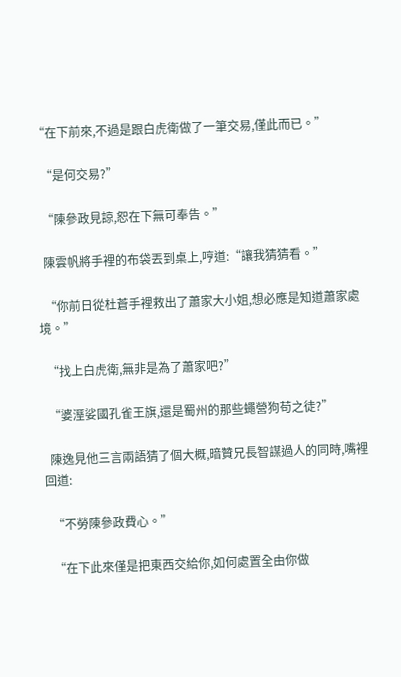“在下前來,不過是跟白虎衛做了一筆交易,僅此而已。”

  “是何交易?”

  “陳參政見諒,恕在下無可奉告。”

  陳雲帆將手裡的布袋丟到桌上,哼道:“讓我猜猜看。”

  “你前日從杜蒼手裡救出了蕭家大小姐,想必應是知道蕭家處境。”

  “找上白虎衛,無非是為了蕭家吧?”

  “婆溼娑國孔雀王旗,還是蜀州的那些蠅營狗苟之徒?”

  陳逸見他三言兩語猜了個大概,暗贊兄長智謀過人的同時,嘴裡回道:

  “不勞陳參政費心。”

  “在下此來僅是把東西交給你,如何處置全由你做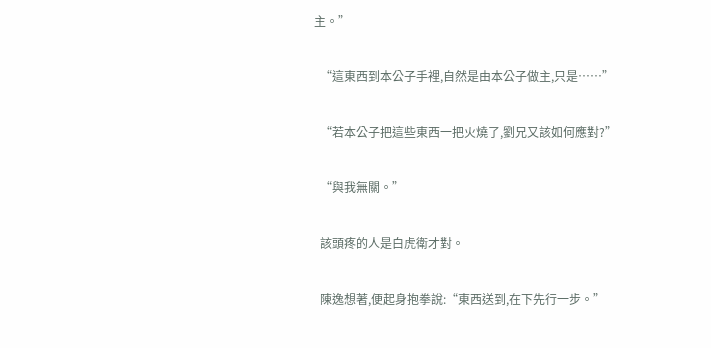主。”

  “這東西到本公子手裡,自然是由本公子做主,只是……”

  “若本公子把這些東西一把火燒了,劉兄又該如何應對?”

  “與我無關。”

  該頭疼的人是白虎衛才對。

  陳逸想著,便起身抱拳說:“東西送到,在下先行一步。”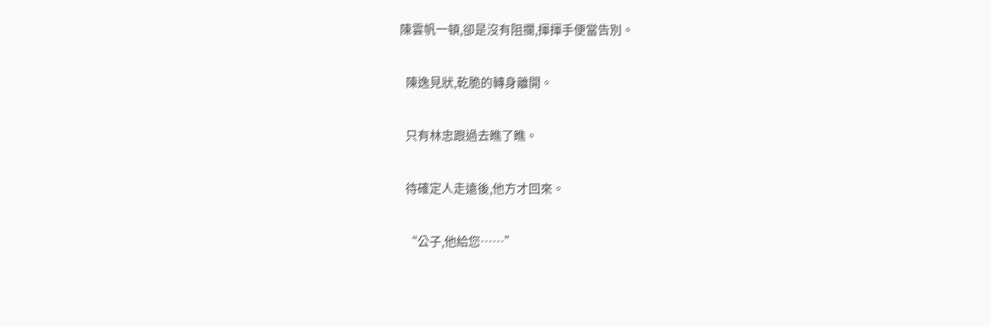陳雲帆一頓,卻是沒有阻攔,揮揮手便當告別。

  陳逸見狀,乾脆的轉身離開。

  只有林忠跟過去瞧了瞧。

  待確定人走遠後,他方才回來。

  “公子,他給您……”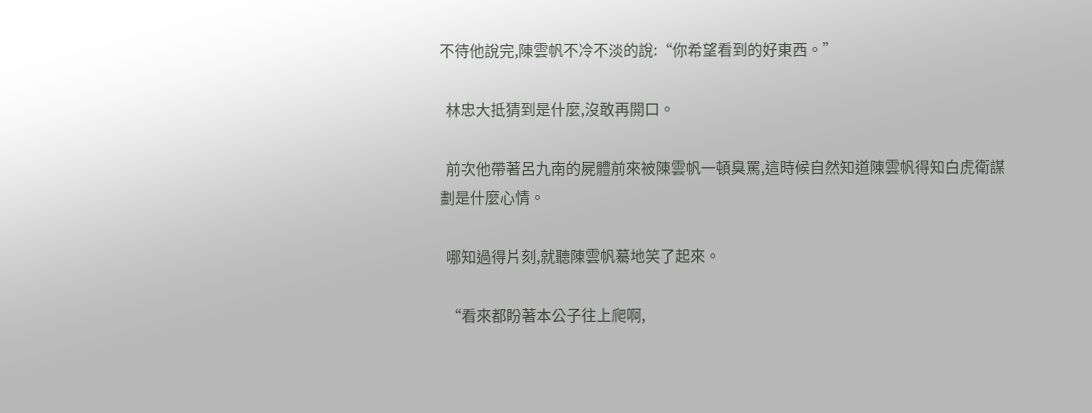不待他說完,陳雲帆不冷不淡的說:“你希望看到的好東西。”

  林忠大抵猜到是什麼,沒敢再開口。

  前次他帶著呂九南的屍體前來被陳雲帆一頓臭罵,這時候自然知道陳雲帆得知白虎衛謀劃是什麼心情。

  哪知過得片刻,就聽陳雲帆驀地笑了起來。

  “看來都盼著本公子往上爬啊,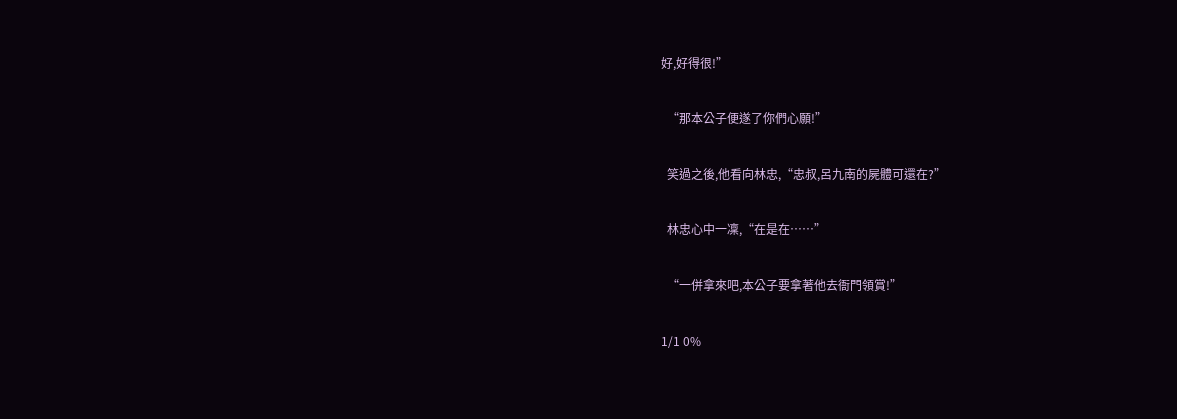好,好得很!”

  “那本公子便遂了你們心願!”

  笑過之後,他看向林忠,“忠叔,呂九南的屍體可還在?”

  林忠心中一凜,“在是在……”

  “一併拿來吧,本公子要拿著他去衙門領賞!”

1/1 0%